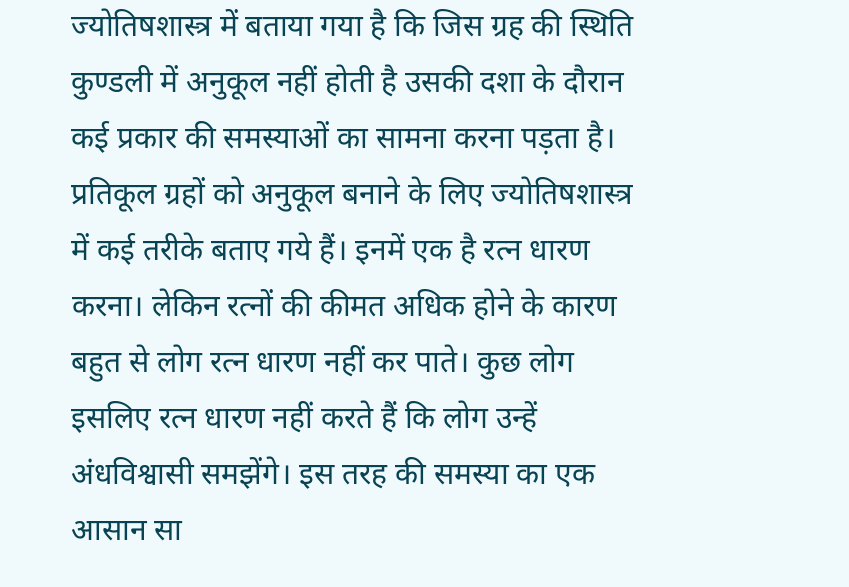ज्योतिषशास्त्र में बताया गया है कि जिस ग्रह की स्थिति कुण्डली में अनुकूल नहीं होती है उसकी दशा के दौरान कई प्रकार की समस्याओं का सामना करना पड़ता है। प्रतिकूल ग्रहों को अनुकूल बनाने के लिए ज्योतिषशास्त्र में कई तरीके बताए गये हैं। इनमें एक है रत्न धारण करना। लेकिन रत्नों की कीमत अधिक होने के कारण बहुत से लोग रत्न धारण नहीं कर पाते। कुछ लोग इसलिए रत्न धारण नहीं करते हैं कि लोग उन्हें अंधविश्वासी समझेंगे। इस तरह की समस्या का एक आसान सा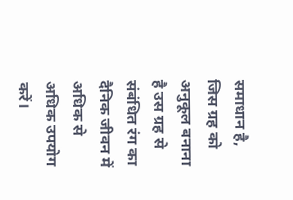समाधान है, जिस ग्रह को अनुकूल बनाना है उस ग्रह से संबंधित रंग का दैनिक जीवन में अधिक से अधिक उपयोग करें।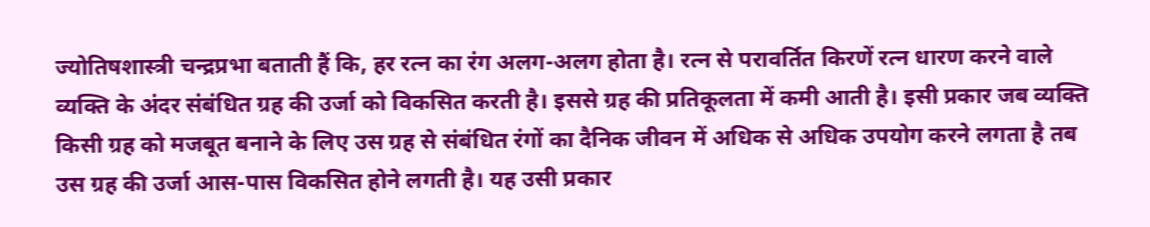ज्योतिषशास्त्री चन्द्रप्रभा बताती हैं कि, हर रत्न का रंग अलग-अलग होता है। रत्न से परावर्तित किरणें रत्न धारण करने वाले व्यक्ति के अंदर संबंधित ग्रह की उर्जा को विकसित करती है। इससे ग्रह की प्रतिकूलता में कमी आती है। इसी प्रकार जब व्यक्ति किसी ग्रह को मजबूत बनाने के लिए उस ग्रह से संबंधित रंगों का दैनिक जीवन में अधिक से अधिक उपयोग करने लगता है तब उस ग्रह की उर्जा आस-पास विकसित होने लगती है। यह उसी प्रकार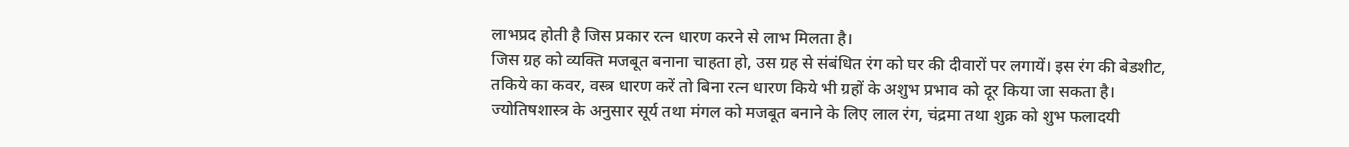लाभप्रद होती है जिस प्रकार रत्न धारण करने से लाभ मिलता है।
जिस ग्रह को व्यक्ति मजबूत बनाना चाहता हो, उस ग्रह से संबंधित रंग को घर की दीवारों पर लगायें। इस रंग की बेडशीट, तकिये का कवर, वस्त्र धारण करें तो बिना रत्न धारण किये भी ग्रहों के अशुभ प्रभाव को दूर किया जा सकता है। ज्योतिषशास्त्र के अनुसार सूर्य तथा मंगल को मजबूत बनाने के लिए लाल रंग, चंद्रमा तथा शुक्र को शुभ फलादयी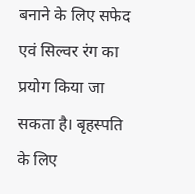बनाने के लिए सफेद एवं सिल्वर रंग का प्रयोग किया जा सकता है। बृहस्पति के लिए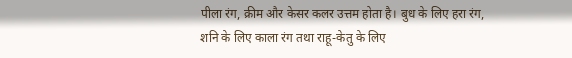पीला रंग, क्रीम और केसर कलर उत्तम होता है। बुध के लिए हरा रंग, शनि के लिए काला रंग तथा राहू-केतु के लिए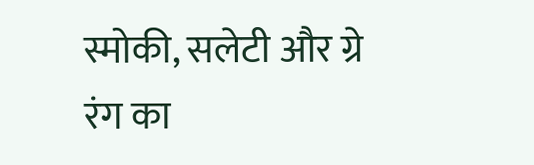स्मोकी, सलेटी और ग्रे रंग का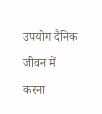उपयोग दैनिक जीवन में करना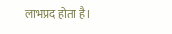लाभप्रद होता है।